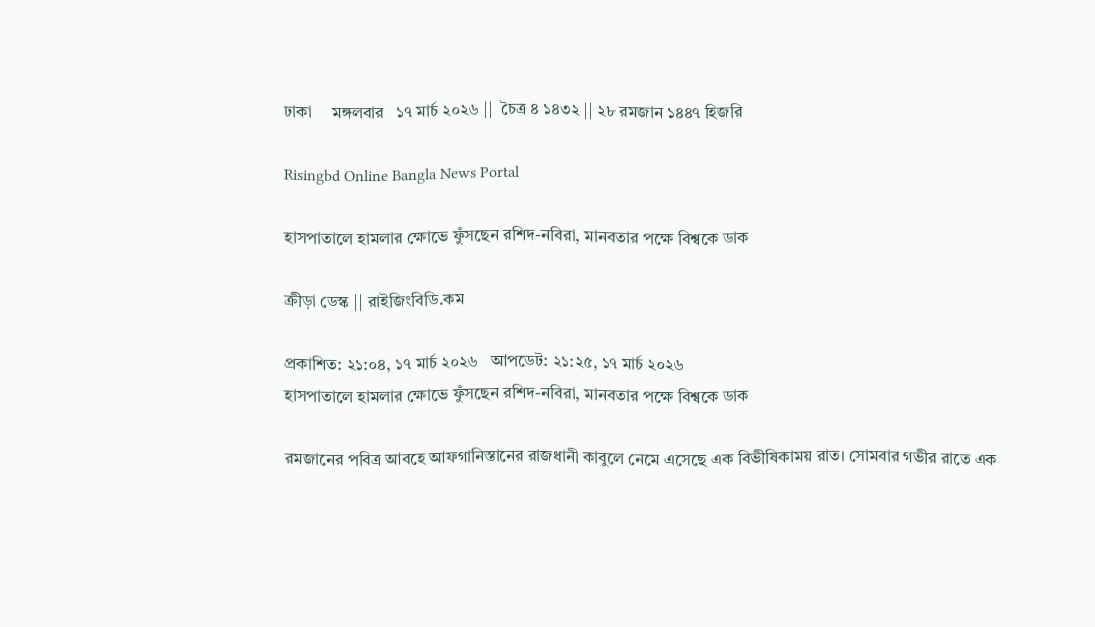ঢাকা     মঙ্গলবার   ১৭ মার্চ ২০২৬ ||  চৈত্র ৪ ১৪৩২ || ২৮ রমজান ১৪৪৭ হিজরি

Risingbd Online Bangla News Portal

হাসপাতালে হামলার ক্ষোভে ফুঁসছেন রশিদ-নবিরা, মানবতার পক্ষে বিশ্বকে ডাক

ক্রীড়া ডেস্ক || রাইজিংবিডি.কম

প্রকাশিত: ২১:০৪, ১৭ মার্চ ২০২৬   আপডেট: ২১:২৫, ১৭ মার্চ ২০২৬
হাসপাতালে হামলার ক্ষোভে ফুঁসছেন রশিদ-নবিরা, মানবতার পক্ষে বিশ্বকে ডাক

রমজানের পবিত্র আবহে আফগানিস্তানের রাজধানী কাবুলে নেমে এসেছে এক বিভীষিকাময় রাত। সোমবার গভীর রাতে এক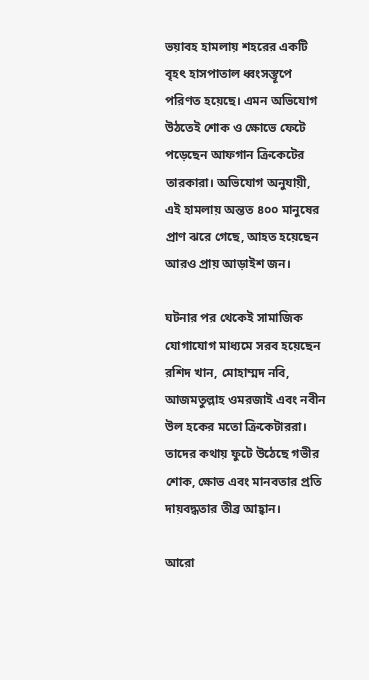ভয়াবহ হামলায় শহরের একটি বৃহৎ হাসপাতাল ধ্বংসস্তূপে পরিণত হয়েছে। এমন অভিযোগ উঠতেই শোক ও ক্ষোভে ফেটে পড়েছেন আফগান ক্রিকেটের তারকারা। অভিযোগ অনুযায়ী, এই হামলায় অন্তত ৪০০ মানুষের প্রাণ ঝরে গেছে, আহত হয়েছেন আরও প্রায় আড়াইশ জন।

ঘটনার পর থেকেই সামাজিক যোগাযোগ মাধ্যমে সরব হয়েছেন রশিদ খান, মোহাম্মদ নবি, আজমতুল্লাহ ওমরজাই এবং নবীন উল হকের মতো ক্রিকেটাররা। তাদের কথায় ফুটে উঠেছে গভীর শোক, ক্ষোভ এবং মানবতার প্রতি দায়বদ্ধতার তীব্র আহ্বান।

আরো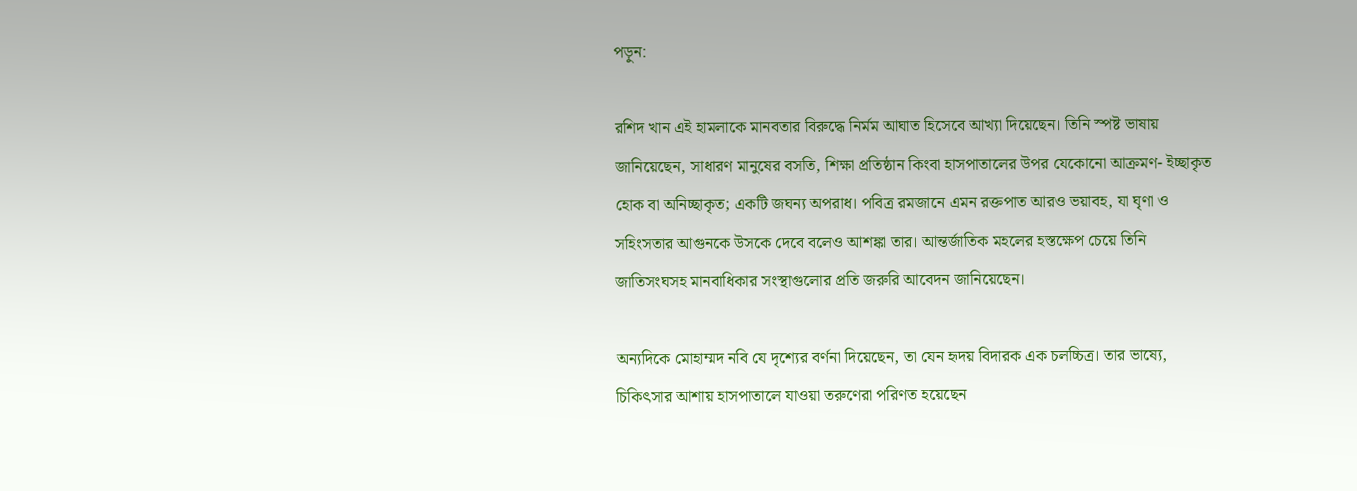পড়ুন:

রশিদ খান এই হামলাকে মানবতার বিরুদ্ধে নির্মম আঘাত হিসেবে আখ্যা দিয়েছেন। তিনি স্পষ্ট ভাষায় জানিয়েছেন, সাধারণ মানুষের বসতি, শিক্ষা প্রতিষ্ঠান কিংবা হাসপাতালের উপর যেকোনো আক্রমণ- ইচ্ছাকৃত হোক বা অনিচ্ছাকৃত; একটি জঘন্য অপরাধ। পবিত্র রমজানে এমন রক্তপাত আরও ভয়াবহ, যা ঘৃণা ও সহিংসতার আগুনকে উসকে দেবে বলেও আশঙ্কা তার। আন্তর্জাতিক মহলের হস্তক্ষেপ চেয়ে তিনি জাতিসংঘসহ মানবাধিকার সংস্থাগুলোর প্রতি জরুরি আবেদন জানিয়েছেন।

অন্যদিকে মোহাম্মদ নবি যে দৃশ্যের বর্ণনা দিয়েছেন, তা যেন হৃদয় বিদারক এক চলচ্চিত্র। তার ভাষ্যে, চিকিৎসার আশায় হাসপাতালে যাওয়া তরুণেরা পরিণত হয়েছেন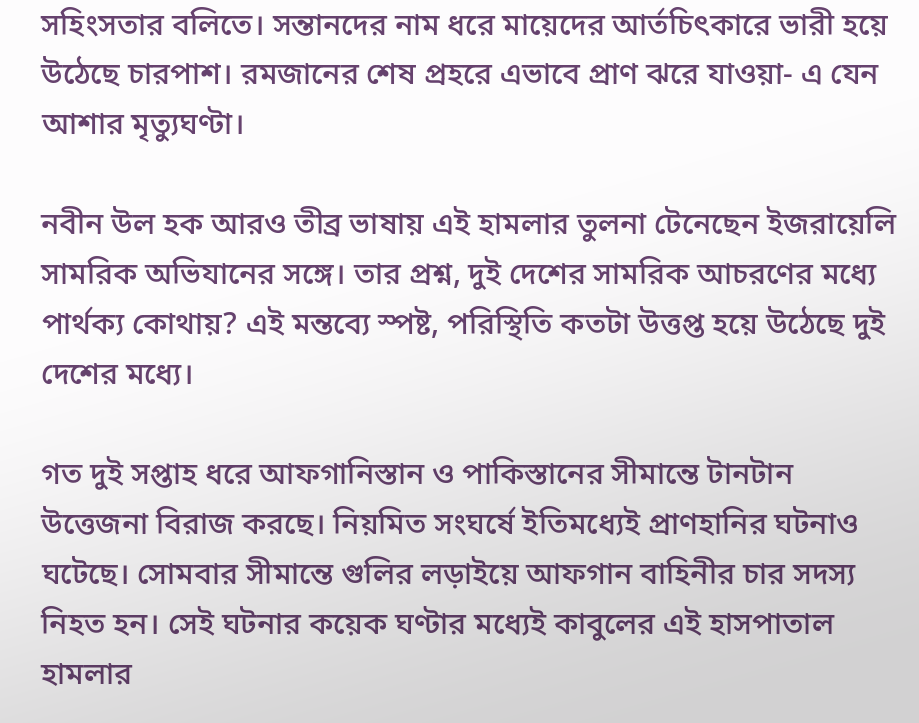সহিংসতার বলিতে। সন্তানদের নাম ধরে মায়েদের আর্তচিৎকারে ভারী হয়ে উঠেছে চারপাশ। রমজানের শেষ প্রহরে এভাবে প্রাণ ঝরে যাওয়া- এ যেন আশার মৃত্যুঘণ্টা।

নবীন উল হক আরও তীব্র ভাষায় এই হামলার তুলনা টেনেছেন ইজরায়েলি সামরিক অভিযানের সঙ্গে। তার প্রশ্ন, দুই দেশের সামরিক আচরণের মধ্যে পার্থক্য কোথায়? এই মন্তব্যে স্পষ্ট, পরিস্থিতি কতটা উত্তপ্ত হয়ে উঠেছে দুই দেশের মধ্যে।

গত দুই সপ্তাহ ধরে আফগানিস্তান ও পাকিস্তানের সীমান্তে টানটান উত্তেজনা বিরাজ করছে। নিয়মিত সংঘর্ষে ইতিমধ্যেই প্রাণহানির ঘটনাও ঘটেছে। সোমবার সীমান্তে গুলির লড়াইয়ে আফগান বাহিনীর চার সদস্য নিহত হন। সেই ঘটনার কয়েক ঘণ্টার মধ্যেই কাবুলের এই হাসপাতাল হামলার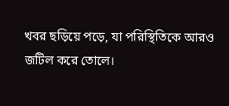খবর ছড়িয়ে পড়ে, যা পরিস্থিতিকে আরও জটিল করে তোলে।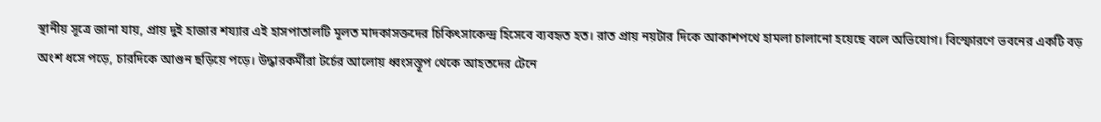স্থানীয় সূত্রে জানা যায়, প্রায় দুই হাজার শয্যার এই হাসপাতালটি মূলত মাদকাসক্তদের চিকিৎসাকেন্দ্র হিসেবে ব্যবহৃত হত। রাত প্রায় নয়টার দিকে আকাশপথে হামলা চালানো হয়েছে বলে অভিযোগ। বিস্ফোরণে ভবনের একটি বড় অংশ ধসে পড়ে, চারদিকে আগুন ছড়িয়ে পড়ে। উদ্ধারকর্মীরা টর্চের আলোয় ধ্বংসস্তূপ থেকে আহতদের টেনে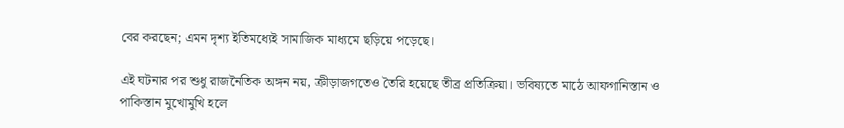বের করছেন; এমন দৃশ্য ইতিমধ্যেই সামাজিক মাধ্যমে ছড়িয়ে পড়েছে।

এই ঘটনার পর শুধু রাজনৈতিক অঙ্গন নয়, ক্রীড়াজগতেও তৈরি হয়েছে তীব্র প্রতিক্রিয়া। ভবিষ্যতে মাঠে আফগানিস্তান ও পাকিস্তান মুখোমুখি হলে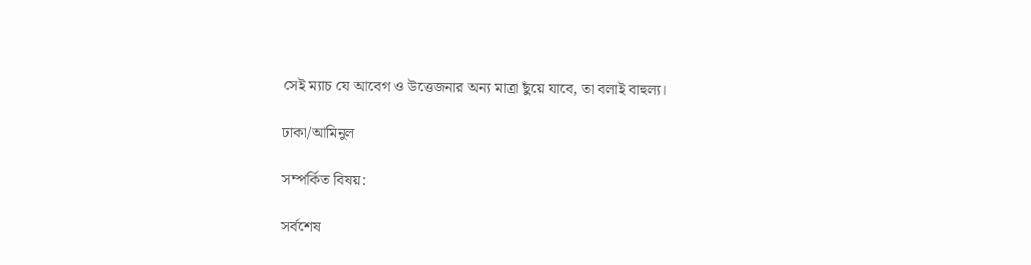সেই ম্যাচ যে আবেগ ও উত্তেজনার অন্য মাত্রা ছুঁয়ে যাবে, তা বলাই বাহুল্য।

ঢাকা/আমিনুল

সম্পর্কিত বিষয়:

সর্বশেষ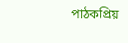পাঠকপ্রিয়